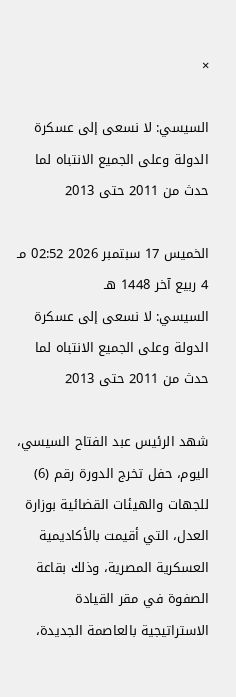×

السيسي: لا نسعى إلى عسكرة الدولة وعلى الجميع الانتباه لما حدث من 2011 حتى 2013

الخميس 17 سبتمبر 2026 02:52 مـ 4 ربيع آخر 1448 هـ
السيسي: لا نسعى إلى عسكرة الدولة وعلى الجميع الانتباه لما حدث من 2011 حتى 2013

شهد الرئيس عبد الفتاح السيسي، اليوم، حفل تخرج الدورة رقم (6) للجهات والهيئات القضائية بوزارة العدل، التي أقيمت بالأكاديمية العسكرية المصرية، وذلك بقاعة الصفوة في مقر القيادة الاستراتيجية بالعاصمة الجديدة،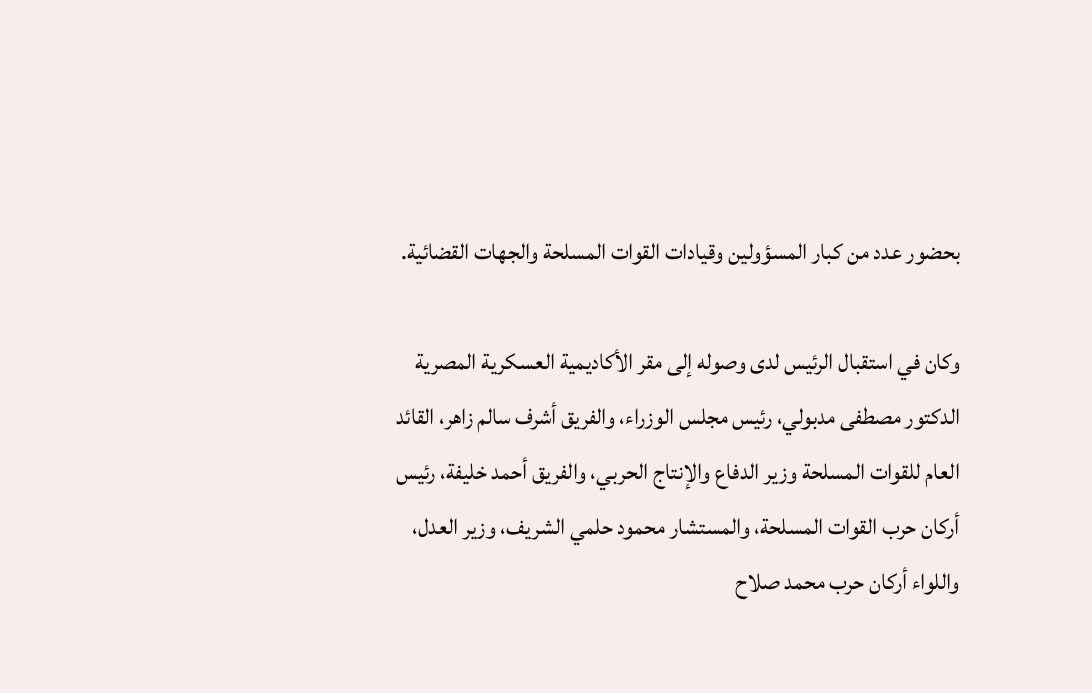بحضور عدد من كبار المسؤولين وقيادات القوات المسلحة والجهات القضائية.

وكان في استقبال الرئيس لدى وصوله إلى مقر الأكاديمية العسكرية المصرية الدكتور مصطفى مدبولي، رئيس مجلس الوزراء، والفريق أشرف سالم زاهر، القائد العام للقوات المسلحة وزير الدفاع والإنتاج الحربي، والفريق أحمد خليفة، رئيس أركان حرب القوات المسلحة، والمستشار محمود حلمي الشريف، وزير العدل، واللواء أركان حرب محمد صلاح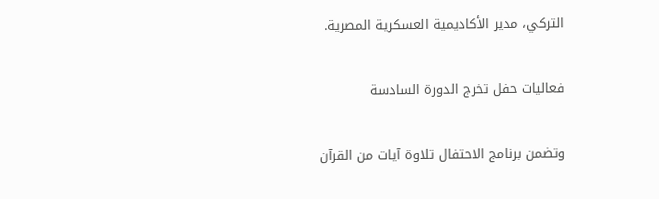التركي، مدير الأكاديمية العسكرية المصرية.

فعاليات حفل تخرج الدورة السادسة

وتضمن برنامج الاحتفال تلاوة آيات من القرآن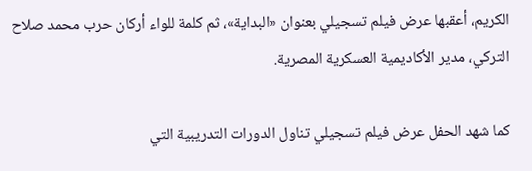الكريم، أعقبها عرض فيلم تسجيلي بعنوان «البداية»، ثم كلمة للواء أركان حرب محمد صلاح التركي، مدير الأكاديمية العسكرية المصرية.

كما شهد الحفل عرض فيلم تسجيلي تناول الدورات التدريبية التي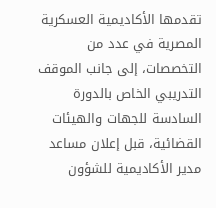تقدمها الأكاديمية العسكرية المصرية في عدد من التخصصات، إلى جانب الموقف التدريبي الخاص بالدورة السادسة للجهات والهيئات القضائية، قبل إعلان مساعد مدير الأكاديمية للشؤون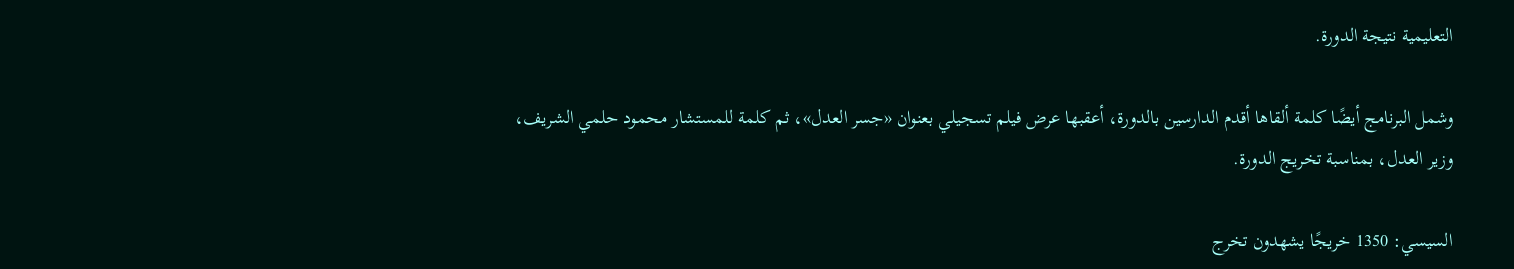التعليمية نتيجة الدورة.

وشمل البرنامج أيضًا كلمة ألقاها أقدم الدارسين بالدورة، أعقبها عرض فيلم تسجيلي بعنوان «جسر العدل»، ثم كلمة للمستشار محمود حلمي الشريف، وزير العدل، بمناسبة تخريج الدورة.

السيسي: 1350 خريجًا يشهدون تخرج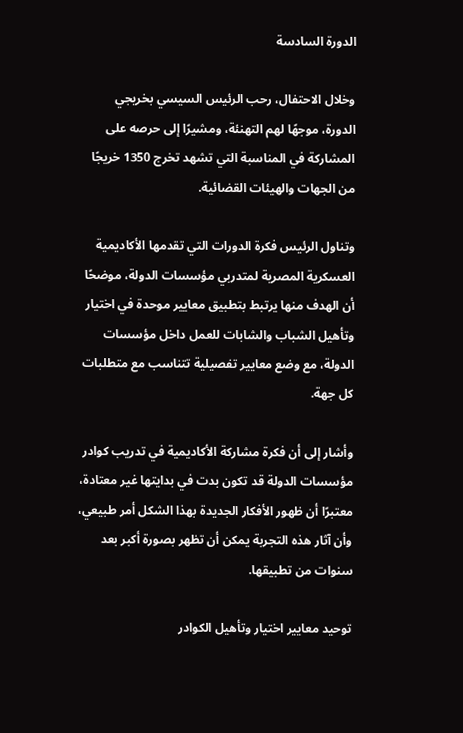الدورة السادسة

وخلال الاحتفال، رحب الرئيس السيسي بخريجي الدورة، موجهًا لهم التهنئة، ومشيرًا إلى حرصه على المشاركة في المناسبة التي تشهد تخرج 1350 خريجًا من الجهات والهيئات القضائية.

وتناول الرئيس فكرة الدورات التي تقدمها الأكاديمية العسكرية المصرية لمتدربي مؤسسات الدولة، موضحًا أن الهدف منها يرتبط بتطبيق معايير موحدة في اختيار وتأهيل الشباب والشابات للعمل داخل مؤسسات الدولة، مع وضع معايير تفصيلية تتناسب مع متطلبات كل جهة.

وأشار إلى أن فكرة مشاركة الأكاديمية في تدريب كوادر مؤسسات الدولة قد تكون بدت في بدايتها غير معتادة، معتبرًا أن ظهور الأفكار الجديدة بهذا الشكل أمر طبيعي، وأن آثار هذه التجربة يمكن أن تظهر بصورة أكبر بعد سنوات من تطبيقها.

توحيد معايير اختيار وتأهيل الكوادر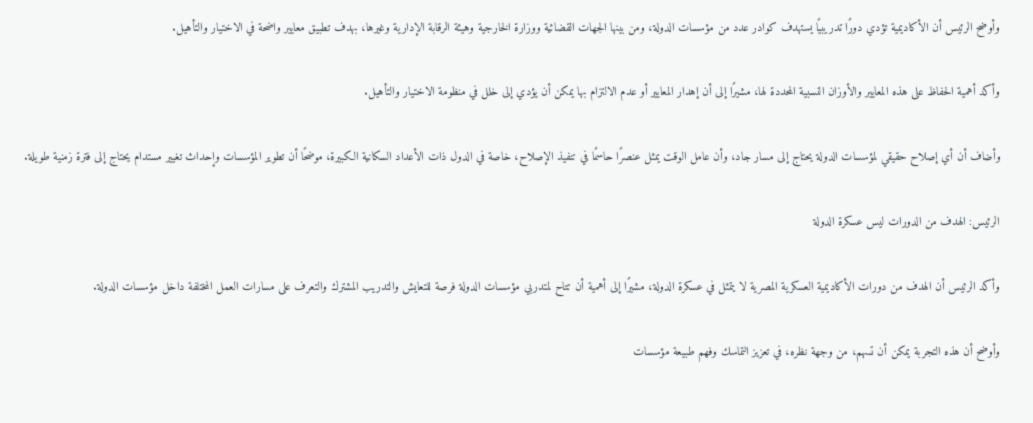وأوضح الرئيس أن الأكاديمية تؤدي دورًا تدريبيًا يستهدف كوادر عدد من مؤسسات الدولة، ومن بينها الجهات القضائية ووزارة الخارجية وهيئة الرقابة الإدارية وغيرها، بهدف تطبيق معايير واضحة في الاختيار والتأهيل.

وأكد أهمية الحفاظ على هذه المعايير والأوزان النسبية المحددة لها، مشيرًا إلى أن إهدار المعايير أو عدم الالتزام بها يمكن أن يؤدي إلى خلل في منظومة الاختيار والتأهيل.

وأضاف أن أي إصلاح حقيقي لمؤسسات الدولة يحتاج إلى مسار جاد، وأن عامل الوقت يمثل عنصرًا حاسمًا في تنفيذ الإصلاح، خاصة في الدول ذات الأعداد السكانية الكبيرة، موضحًا أن تطوير المؤسسات وإحداث تغيير مستدام يحتاج إلى فترة زمنية طويلة.

الرئيس: الهدف من الدورات ليس عسكرة الدولة

وأكد الرئيس أن الهدف من دورات الأكاديمية العسكرية المصرية لا يتمثل في عسكرة الدولة، مشيرًا إلى أهمية أن تتاح لمتدربي مؤسسات الدولة فرصة للتعايش والتدريب المشترك والتعرف على مسارات العمل المختلفة داخل مؤسسات الدولة.

وأوضح أن هذه التجربة يمكن أن تسهم، من وجهة نظره، في تعزيز التماسك وفهم طبيعة مؤسسات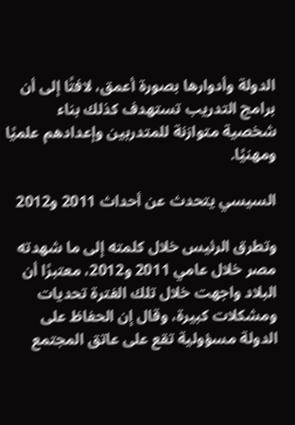الدولة وأدوارها بصورة أعمق، لافتًا إلى أن برامج التدريب تستهدف كذلك بناء شخصية متوازنة للمتدربين وإعدادهم علميًا ومهنيًا.

السيسي يتحدث عن أحداث 2011 و2012

وتطرق الرئيس خلال كلمته إلى ما شهدته مصر خلال عامي 2011 و2012، معتبرًا أن البلاد واجهت خلال تلك الفترة تحديات ومشكلات كبيرة، وقال إن الحفاظ على الدولة مسؤولية تقع على عاتق المجتمع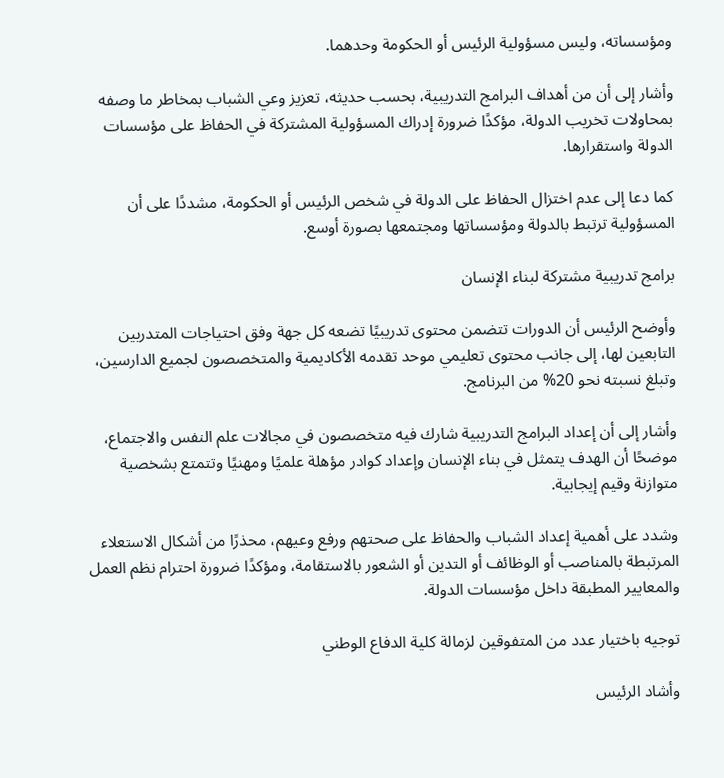ومؤسساته، وليس مسؤولية الرئيس أو الحكومة وحدهما.

وأشار إلى أن من أهداف البرامج التدريبية، بحسب حديثه، تعزيز وعي الشباب بمخاطر ما وصفه بمحاولات تخريب الدولة، مؤكدًا ضرورة إدراك المسؤولية المشتركة في الحفاظ على مؤسسات الدولة واستقرارها.

كما دعا إلى عدم اختزال الحفاظ على الدولة في شخص الرئيس أو الحكومة، مشددًا على أن المسؤولية ترتبط بالدولة ومؤسساتها ومجتمعها بصورة أوسع.

برامج تدريبية مشتركة لبناء الإنسان

وأوضح الرئيس أن الدورات تتضمن محتوى تدريبيًا تضعه كل جهة وفق احتياجات المتدربين التابعين لها، إلى جانب محتوى تعليمي موحد تقدمه الأكاديمية والمتخصصون لجميع الدارسين، وتبلغ نسبته نحو 20% من البرنامج.

وأشار إلى أن إعداد البرامج التدريبية شارك فيه متخصصون في مجالات علم النفس والاجتماع، موضحًا أن الهدف يتمثل في بناء الإنسان وإعداد كوادر مؤهلة علميًا ومهنيًا وتتمتع بشخصية متوازنة وقيم إيجابية.

وشدد على أهمية إعداد الشباب والحفاظ على صحتهم ورفع وعيهم، محذرًا من أشكال الاستعلاء المرتبطة بالمناصب أو الوظائف أو التدين أو الشعور بالاستقامة، ومؤكدًا ضرورة احترام نظم العمل والمعايير المطبقة داخل مؤسسات الدولة.

توجيه باختيار عدد من المتفوقين لزمالة كلية الدفاع الوطني

وأشاد الرئيس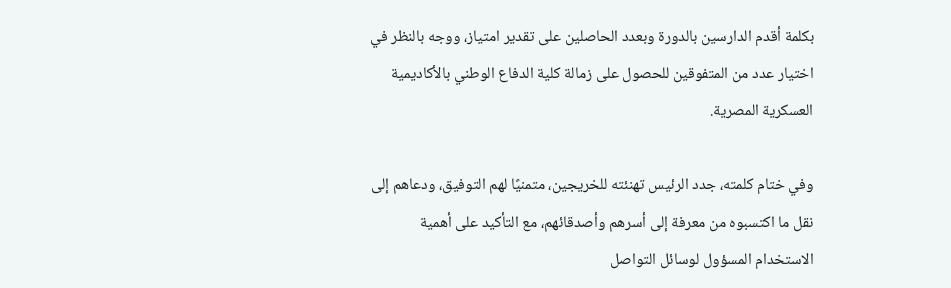بكلمة أقدم الدارسين بالدورة وبعدد الحاصلين على تقدير امتياز، ووجه بالنظر في اختيار عدد من المتفوقين للحصول على زمالة كلية الدفاع الوطني بالأكاديمية العسكرية المصرية.

وفي ختام كلمته، جدد الرئيس تهنئته للخريجين، متمنيًا لهم التوفيق، ودعاهم إلى نقل ما اكتسبوه من معرفة إلى أسرهم وأصدقائهم، مع التأكيد على أهمية الاستخدام المسؤول لوسائل التواصل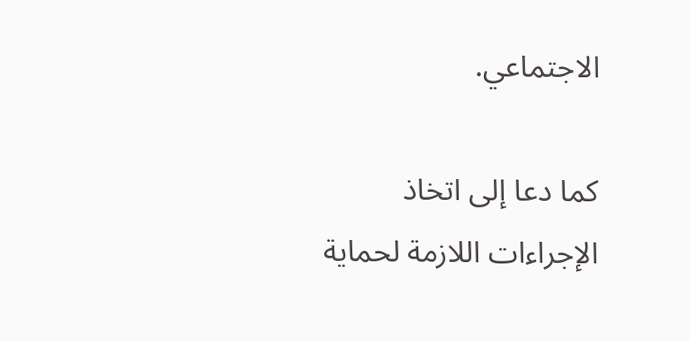الاجتماعي.

كما دعا إلى اتخاذ الإجراءات اللازمة لحماية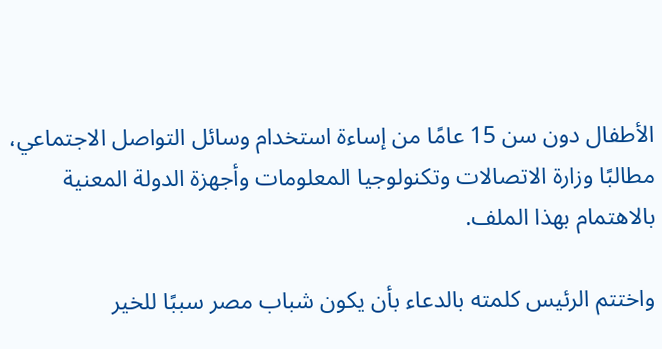الأطفال دون سن 15 عامًا من إساءة استخدام وسائل التواصل الاجتماعي، مطالبًا وزارة الاتصالات وتكنولوجيا المعلومات وأجهزة الدولة المعنية بالاهتمام بهذا الملف.

واختتم الرئيس كلمته بالدعاء بأن يكون شباب مصر سببًا للخير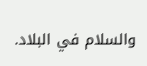والسلام في البلاد.